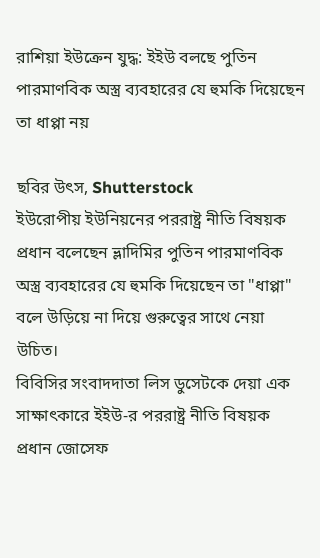রাশিয়া ইউক্রেন যুদ্ধ: ইইউ বলছে পুতিন পারমাণবিক অস্ত্র ব্যবহারের যে হুমকি দিয়েছেন তা ধাপ্পা নয়

ছবির উৎস, Shutterstock
ইউরোপীয় ইউনিয়নের পররাষ্ট্র নীতি বিষয়ক প্রধান বলেছেন ভ্লাদিমির পুতিন পারমাণবিক অস্ত্র ব্যবহারের যে হুমকি দিয়েছেন তা "ধাপ্পা" বলে উড়িয়ে না দিয়ে গুরুত্বের সাথে নেয়া উচিত।
বিবিসির সংবাদদাতা লিস ডুসেটকে দেয়া এক সাক্ষাৎকারে ইইউ-র পররাষ্ট্র নীতি বিষয়ক প্রধান জোসেফ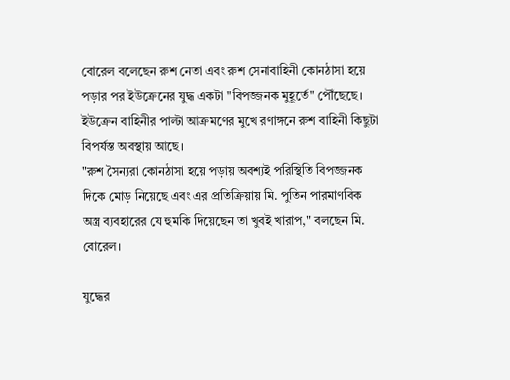বোরেল বলেছেন রুশ নেতা এবং রুশ সেনাবাহিনী কোনঠাসা হয়ে পড়ার পর ইউক্রেনের যুদ্ধ একটা "বিপজ্জনক মুহূর্তে" পৌঁছেছে।
ইউক্রেন বাহিনীর পাল্টা আক্রমণের মুখে রণাঙ্গনে রুশ বাহিনী কিছুটা বিপর্যস্ত অবস্থায় আছে।
"রুশ সৈন্যরা কোনঠাসা হয়ে পড়ায় অবশ্যই পরিস্থিতি বিপজ্জনক দিকে মোড় নিয়েছে এবং এর প্রতিক্রিয়ায় মি. পুতিন পারমাণবিক অস্ত্র ব্যবহারের যে হুমকি দিয়েছেন তা খুবই খারাপ," বলছেন মি. বোরেল।

যুদ্ধের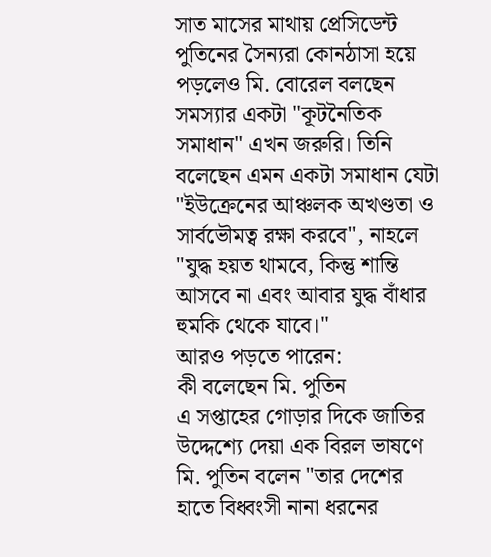সাত মাসের মাথায় প্রেসিডেন্ট পুতিনের সৈন্যরা কোনঠাসা হয়ে পড়লেও মি. বোরেল বলছেন সমস্যার একটা "কূটনৈতিক সমাধান" এখন জরুরি। তিনি বলেছেন এমন একটা সমাধান যেটা "ইউক্রেনের আঞ্চলক অখণ্ডতা ও সার্বভৌমত্ব রক্ষা করবে", নাহলে "যুদ্ধ হয়ত থামবে, কিন্তু শান্তি আসবে না এবং আবার যুদ্ধ বাঁধার হুমকি থেকে যাবে।"
আরও পড়তে পারেন:
কী বলেছেন মি. পুতিন
এ সপ্তাহের গোড়ার দিকে জাতির উদ্দেশ্যে দেয়া এক বিরল ভাষণে মি. পুতিন বলেন "তার দেশের হাতে বিধ্বংসী নানা ধরনের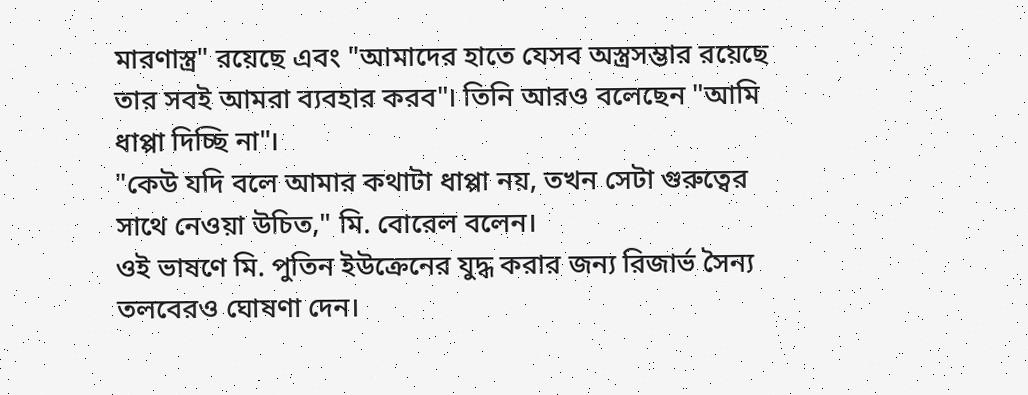মারণাস্ত্র" রয়েছে এবং "আমাদের হাতে যেসব অস্ত্রসম্ভার রয়েছে তার সবই আমরা ব্যবহার করব"। তিনি আরও বলেছেন "আমি ধাপ্পা দিচ্ছি না"।
"কেউ যদি বলে আমার কথাটা ধাপ্পা নয়, তখন সেটা গুরুত্বের সাথে নেওয়া উচিত," মি. বোরেল বলেন।
ওই ভাষণে মি. পুতিন ইউক্রেনের যুদ্ধ করার জন্য রিজার্ভ সৈন্য তলবেরও ঘোষণা দেন।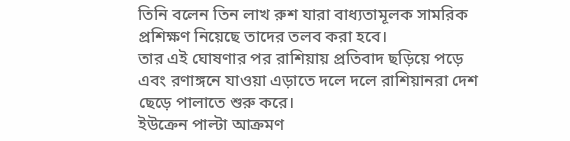তিনি বলেন তিন লাখ রুশ যারা বাধ্যতামূলক সামরিক প্রশিক্ষণ নিয়েছে তাদের তলব করা হবে।
তার এই ঘোষণার পর রাশিয়ায় প্রতিবাদ ছড়িয়ে পড়ে এবং রণাঙ্গনে যাওয়া এড়াতে দলে দলে রাশিয়ানরা দেশ ছেড়ে পালাতে শুরু করে।
ইউক্রেন পাল্টা আক্রমণ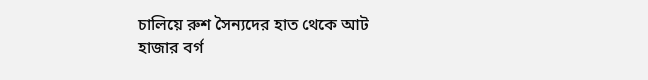চালিয়ে রুশ সৈন্যদের হাত থেকে আট হাজার বর্গ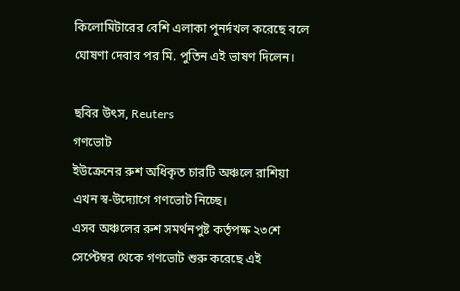কিলোমিটারের বেশি এলাকা পুনর্দখল করেছে বলে ঘোষণা দেবার পর মি. পুতিন এই ভাষণ দিলেন।

ছবির উৎস, Reuters
গণভোট
ইউক্রেনের রুশ অধিকৃত চারটি অঞ্চলে রাশিয়া এখন স্ব-উদ্যোগে গণভোট নিচ্ছে।
এসব অঞ্চলের রুশ সমর্থনপুষ্ট কর্তৃপক্ষ ২৩শে সেপ্টেম্বর থেকে গণভোট শুরু করেছে এই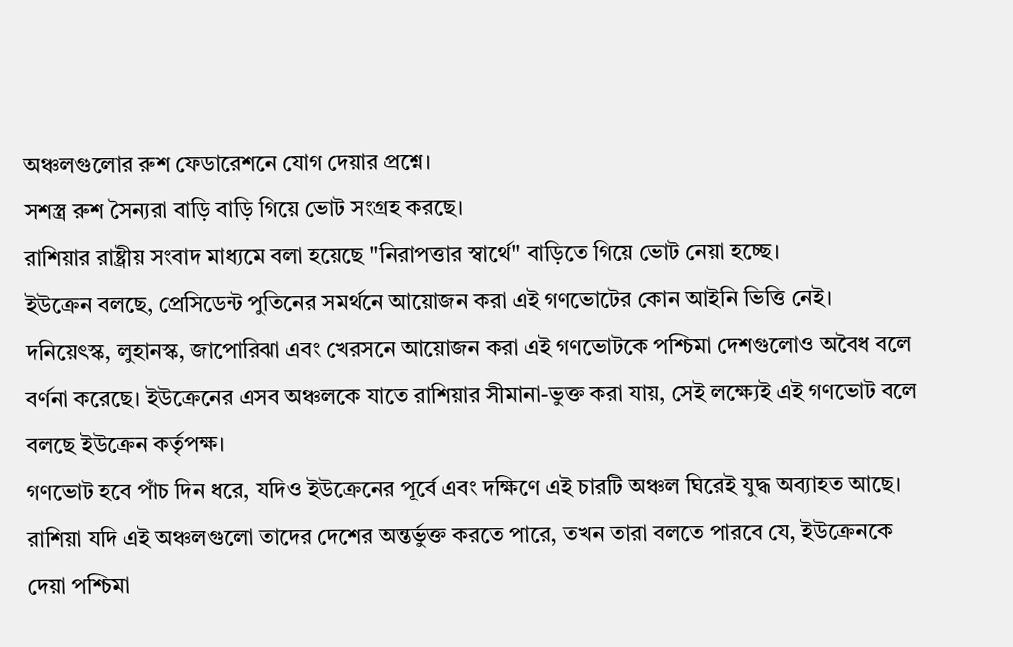অঞ্চলগুলোর রুশ ফেডারেশনে যোগ দেয়ার প্রশ্নে।
সশস্ত্র রুশ সৈন্যরা বাড়ি বাড়ি গিয়ে ভোট সংগ্রহ করছে।
রাশিয়ার রাষ্ট্রীয় সংবাদ মাধ্যমে বলা হয়েছে "নিরাপত্তার স্বার্থে" বাড়িতে গিয়ে ভোট নেয়া হচ্ছে।
ইউক্রেন বলছে, প্রেসিডেন্ট পুতিনের সমর্থনে আয়োজন করা এই গণভোটের কোন আইনি ভিত্তি নেই।
দনিয়েৎস্ক, লুহানস্ক, জাপোরিঝা এবং খেরসনে আয়োজন করা এই গণভোটকে পশ্চিমা দেশগুলোও অবৈধ বলে বর্ণনা করেছে। ইউক্রেনের এসব অঞ্চলকে যাতে রাশিয়ার সীমানা-ভুক্ত করা যায়, সেই লক্ষ্যেই এই গণভোট বলে বলছে ইউক্রেন কর্তৃপক্ষ।
গণভোট হবে পাঁচ দিন ধরে, যদিও ইউক্রেনের পূর্বে এবং দক্ষিণে এই চারটি অঞ্চল ঘিরেই যুদ্ধ অব্যাহত আছে।
রাশিয়া যদি এই অঞ্চলগুলো তাদের দেশের অন্তর্ভুক্ত করতে পারে, তখন তারা বলতে পারবে যে, ইউক্রেনকে দেয়া পশ্চিমা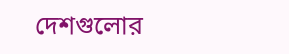দেশগুলোর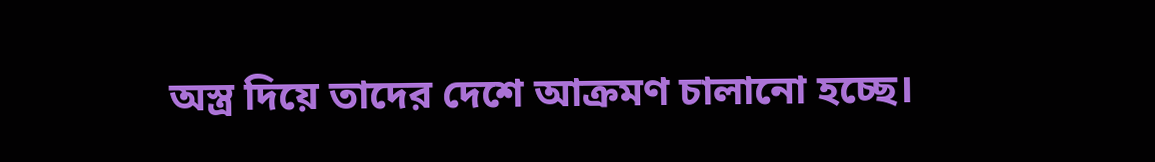অস্ত্র দিয়ে তাদের দেশে আক্রমণ চালানো হচ্ছে।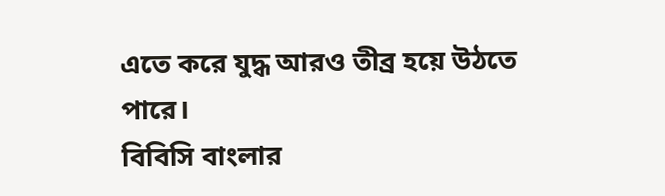এতে করে যুদ্ধ আরও তীব্র হয়ে উঠতে পারে।
বিবিসি বাংলার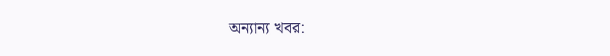অন্যান্য খবর: